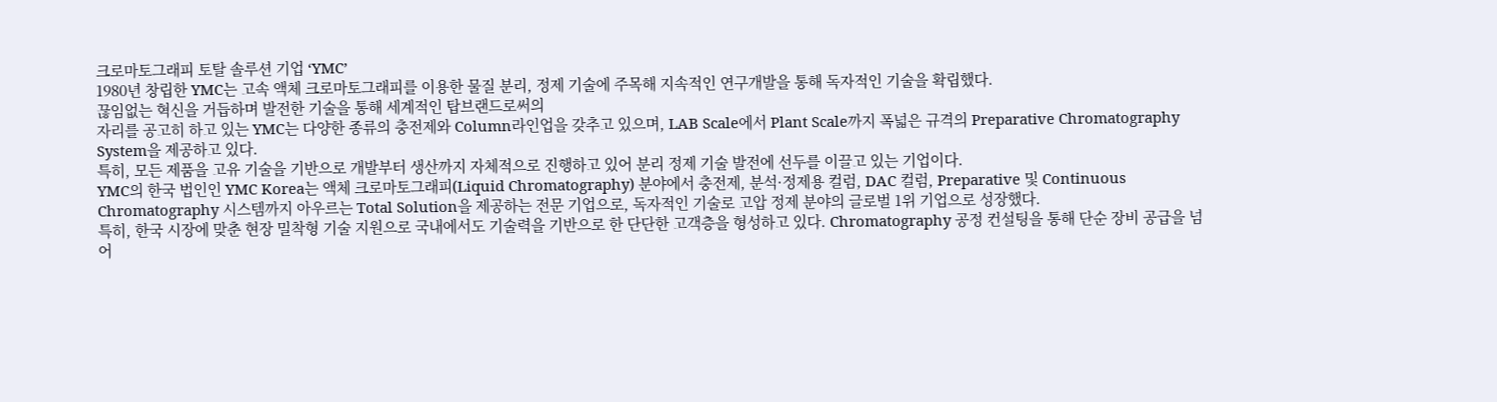크로마토그래피 토탈 솔루션 기업 ‘YMC’
1980년 창립한 YMC는 고속 액체 크로마토그래피를 이용한 물질 분리, 정제 기술에 주목해 지속적인 연구개발을 통해 독자적인 기술을 확립했다.
끊임없는 혁신을 거듭하며 발전한 기술을 통해 세계적인 탑브랜드로써의
자리를 공고히 하고 있는 YMC는 다양한 종류의 충전제와 Column라인업을 갖추고 있으며, LAB Scale에서 Plant Scale까지 폭넓은 규격의 Preparative Chromatography System을 제공하고 있다.
특히, 모든 제품을 고유 기술을 기반으로 개발부터 생산까지 자체적으로 진행하고 있어 분리 정제 기술 발전에 선두를 이끌고 있는 기업이다.
YMC의 한국 법인인 YMC Korea는 액체 크로마토그래피(Liquid Chromatography) 분야에서 충전제, 분석·정제용 컬럼, DAC 컬럼, Preparative 및 Continuous Chromatography 시스템까지 아우르는 Total Solution을 제공하는 전문 기업으로, 독자적인 기술로 고압 정제 분야의 글로벌 1위 기업으로 성장했다.
특히, 한국 시장에 맞춘 현장 밀착형 기술 지원으로 국내에서도 기술력을 기반으로 한 단단한 고객층을 형성하고 있다. Chromatography 공정 컨설팅을 통해 단순 장비 공급을 넘어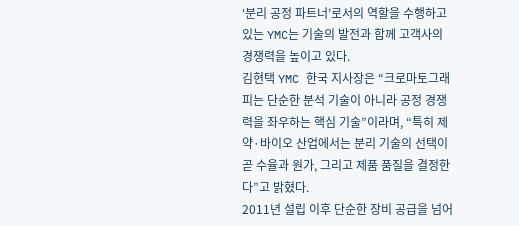‘분리 공정 파트너’로서의 역할을 수행하고 있는 YMC는 기술의 발전과 함께 고객사의 경쟁력을 높이고 있다.
김현택 YMC 한국 지사장은 “크로마토그래피는 단순한 분석 기술이 아니라 공정 경쟁력을 좌우하는 핵심 기술”이라며, “특히 제약·바이오 산업에서는 분리 기술의 선택이 곧 수율과 원가, 그리고 제품 품질을 결정한다”고 밝혔다.
2011년 설립 이후 단순한 장비 공급을 넘어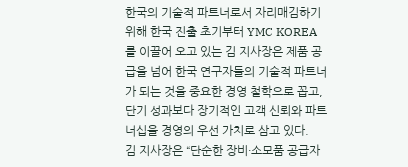한국의 기술적 파트너로서 자리매김하기 위해 한국 진출 초기부터 YMC KOREA를 이끌어 오고 있는 김 지사장은 제품 공급을 넘어 한국 연구자들의 기술적 파트너가 되는 것을 중요한 경영 철학으로 꼽고, 단기 성과보다 장기적인 고객 신뢰와 파트너십을 경영의 우선 가치로 삼고 있다.
김 지사장은 “단순한 장비·소모품 공급자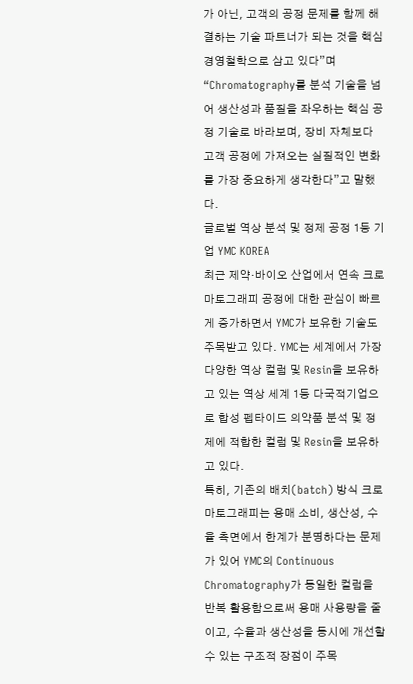가 아닌, 고객의 공정 문제를 함께 해결하는 기술 파트너가 되는 것을 핵심 경영철학으로 삼고 있다”며 “Chromatography를 분석 기술을 넘어 생산성과 품질을 좌우하는 핵심 공정 기술로 바라보며, 장비 자체보다 고객 공정에 가져오는 실질적인 변화를 가장 중요하게 생각한다”고 말했다.
글로벌 역상 분석 및 정제 공정 1등 기업 YMC KOREA
최근 제약·바이오 산업에서 연속 크로마토그래피 공정에 대한 관심이 빠르게 증가하면서 YMC가 보유한 기술도 주목받고 있다. YMC는 세계에서 가장 다양한 역상 컬럼 및 Resin을 보유하고 있는 역상 세계 1등 다국적기업으로 합성 펩타이드 의약품 분석 및 정제에 적합한 컬럼 및 Resin을 보유하고 있다.
특히, 기존의 배치(batch) 방식 크로마토그래피는 용매 소비, 생산성, 수율 측면에서 한계가 분명하다는 문제가 있어 YMC의 Continuous Chromatography가 동일한 컬럼을 반복 활용함으로써 용매 사용량을 줄이고, 수율과 생산성을 동시에 개선할 수 있는 구조적 장점이 주목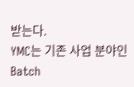받는다.
YMC는 기존 사업 분야인 Batch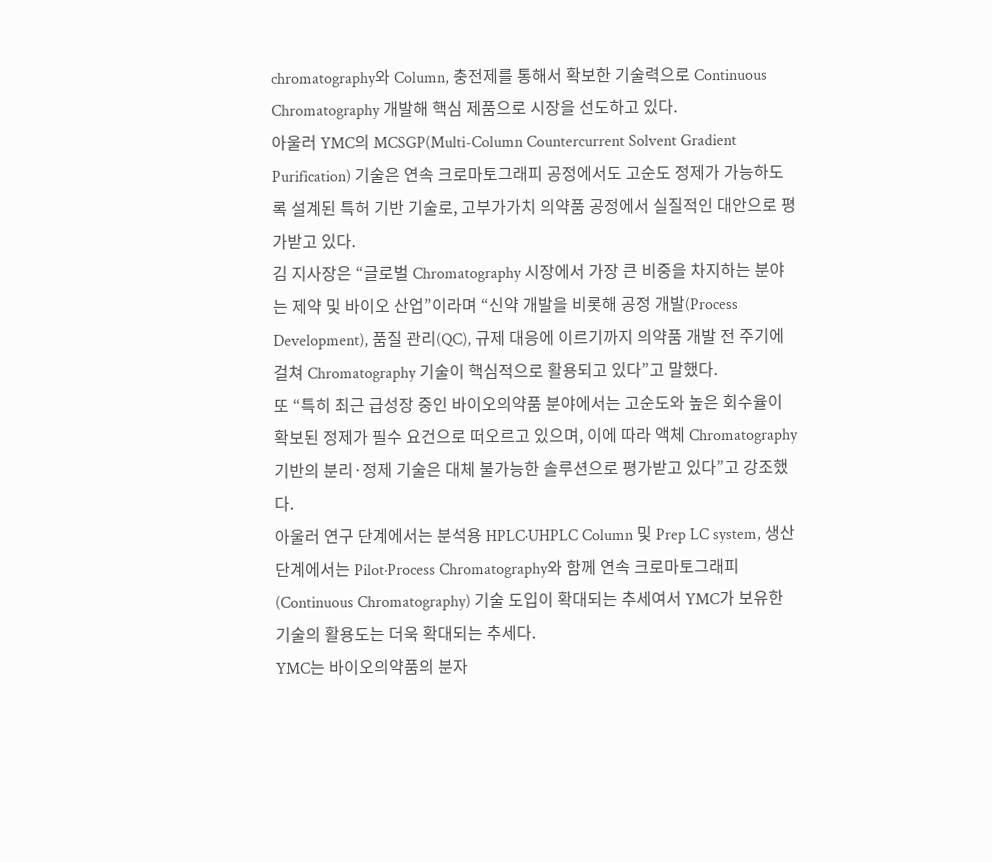chromatography와 Column, 충전제를 통해서 확보한 기술력으로 Continuous Chromatography 개발해 핵심 제품으로 시장을 선도하고 있다.
아울러 YMC의 MCSGP(Multi-Column Countercurrent Solvent Gradient Purification) 기술은 연속 크로마토그래피 공정에서도 고순도 정제가 가능하도록 설계된 특허 기반 기술로, 고부가가치 의약품 공정에서 실질적인 대안으로 평가받고 있다.
김 지사장은 “글로벌 Chromatography 시장에서 가장 큰 비중을 차지하는 분야는 제약 및 바이오 산업”이라며 “신약 개발을 비롯해 공정 개발(Process Development), 품질 관리(QC), 규제 대응에 이르기까지 의약품 개발 전 주기에 걸쳐 Chromatography 기술이 핵심적으로 활용되고 있다”고 말했다.
또 “특히 최근 급성장 중인 바이오의약품 분야에서는 고순도와 높은 회수율이 확보된 정제가 필수 요건으로 떠오르고 있으며, 이에 따라 액체 Chromatography 기반의 분리·정제 기술은 대체 불가능한 솔루션으로 평가받고 있다”고 강조했다.
아울러 연구 단계에서는 분석용 HPLC·UHPLC Column 및 Prep LC system, 생산 단계에서는 Pilot·Process Chromatography와 함께 연속 크로마토그래피(Continuous Chromatography) 기술 도입이 확대되는 추세여서 YMC가 보유한 기술의 활용도는 더욱 확대되는 추세다.
YMC는 바이오의약품의 분자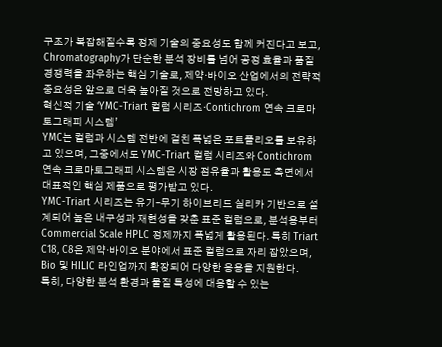구조가 복잡해질수록 정제 기술의 중요성도 함께 커진다고 보고, Chromatography가 단순한 분석 장비를 넘어 공정 효율과 품질 경쟁력을 좌우하는 핵심 기술로, 제약·바이오 산업에서의 전략적 중요성은 앞으로 더욱 높아질 것으로 전망하고 있다.
혁신적 기술 ‘YMC-Triart 컬럼 시리즈·Contichrom 연속 크로마토그래피 시스템’
YMC는 컬럼과 시스템 전반에 걸친 폭넓은 포트폴리오를 보유하고 있으며, 그중에서도 YMC-Triart 컬럼 시리즈와 Contichrom 연속 크로마토그래피 시스템은 시장 점유율과 활용도 측면에서 대표적인 핵심 제품으로 평가받고 있다.
YMC-Triart 시리즈는 유기–무기 하이브리드 실리카 기반으로 설계되어 높은 내구성과 재현성을 갖춘 표준 컬럼으로, 분석용부터 Commercial Scale HPLC 정제까지 폭넓게 활용된다. 특히 Triart C18, C8은 제약·바이오 분야에서 표준 컬럼으로 자리 잡았으며, Bio 및 HILIC 라인업까지 확장되어 다양한 응용을 지원한다.
특히, 다양한 분석 환경과 물질 특성에 대응할 수 있는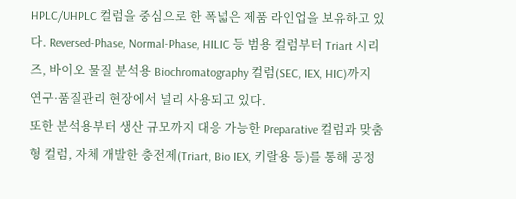HPLC/UHPLC 컬럼을 중심으로 한 폭넓은 제품 라인업을 보유하고 있다. Reversed-Phase, Normal-Phase, HILIC 등 범용 컬럼부터 Triart 시리즈, 바이오 물질 분석용 Biochromatography 컬럼(SEC, IEX, HIC)까지 연구·품질관리 현장에서 널리 사용되고 있다.
또한 분석용부터 생산 규모까지 대응 가능한 Preparative 컬럼과 맞춤형 컬럼, 자체 개발한 충전제(Triart, Bio IEX, 키랄용 등)를 통해 공정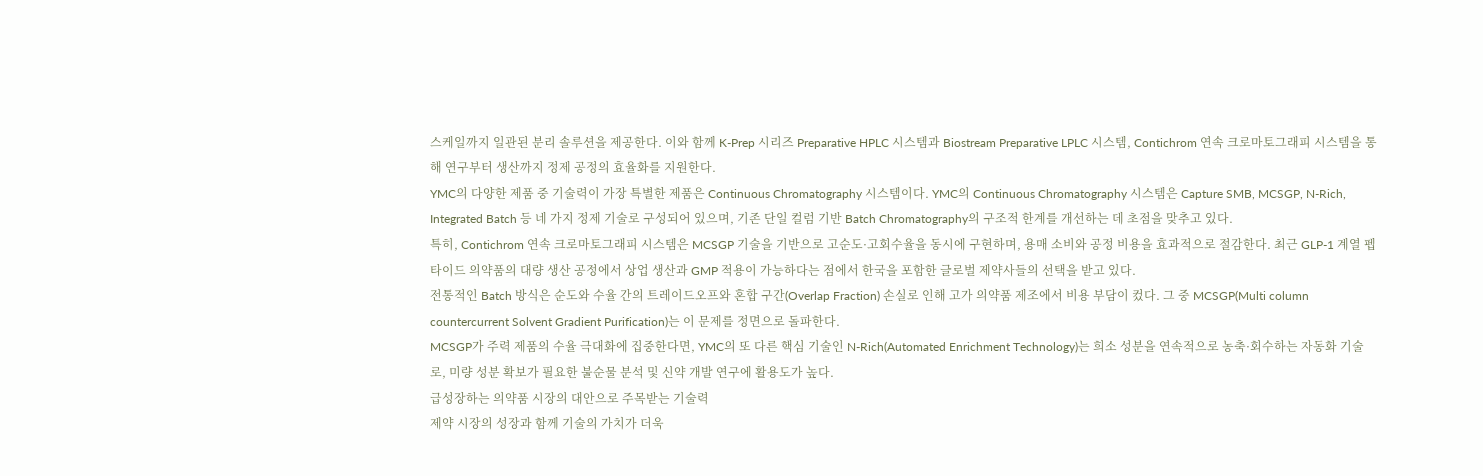스케일까지 일관된 분리 솔루션을 제공한다. 이와 함께 K-Prep 시리즈 Preparative HPLC 시스템과 Biostream Preparative LPLC 시스템, Contichrom 연속 크로마토그래피 시스템을 통해 연구부터 생산까지 정제 공정의 효율화를 지원한다.
YMC의 다양한 제품 중 기술력이 가장 특별한 제품은 Continuous Chromatography 시스템이다. YMC의 Continuous Chromatography 시스템은 Capture SMB, MCSGP, N-Rich, Integrated Batch 등 네 가지 정제 기술로 구성되어 있으며, 기존 단일 컬럼 기반 Batch Chromatography의 구조적 한계를 개선하는 데 초점을 맞추고 있다.
특히, Contichrom 연속 크로마토그래피 시스템은 MCSGP 기술을 기반으로 고순도·고회수율을 동시에 구현하며, 용매 소비와 공정 비용을 효과적으로 절감한다. 최근 GLP-1 계열 펩타이드 의약품의 대량 생산 공정에서 상업 생산과 GMP 적용이 가능하다는 점에서 한국을 포함한 글로벌 제약사들의 선택을 받고 있다.
전통적인 Batch 방식은 순도와 수율 간의 트레이드오프와 혼합 구간(Overlap Fraction) 손실로 인해 고가 의약품 제조에서 비용 부담이 컸다. 그 중 MCSGP(Multi column countercurrent Solvent Gradient Purification)는 이 문제를 정면으로 돌파한다.
MCSGP가 주력 제품의 수율 극대화에 집중한다면, YMC의 또 다른 핵심 기술인 N-Rich(Automated Enrichment Technology)는 희소 성분을 연속적으로 농축·회수하는 자동화 기술로, 미량 성분 확보가 필요한 불순물 분석 및 신약 개발 연구에 활용도가 높다.
급성장하는 의약품 시장의 대안으로 주목받는 기술력
제약 시장의 성장과 함께 기술의 가치가 더욱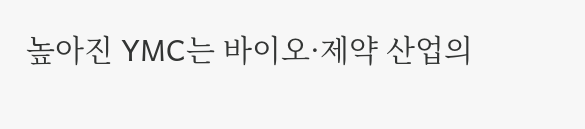높아진 YMC는 바이오·제약 산업의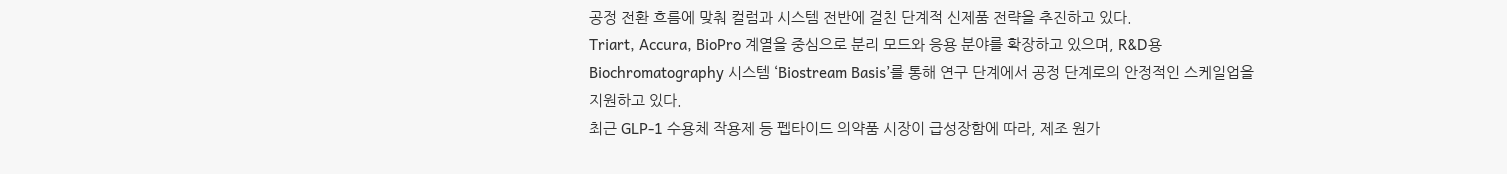공정 전환 흐름에 맞춰 컬럼과 시스템 전반에 걸친 단계적 신제품 전략을 추진하고 있다.
Triart, Accura, BioPro 계열을 중심으로 분리 모드와 응용 분야를 확장하고 있으며, R&D용 Biochromatography 시스템 ‘Biostream Basis’를 통해 연구 단계에서 공정 단계로의 안정적인 스케일업을 지원하고 있다.
최근 GLP-1 수용체 작용제 등 펩타이드 의약품 시장이 급성장함에 따라, 제조 원가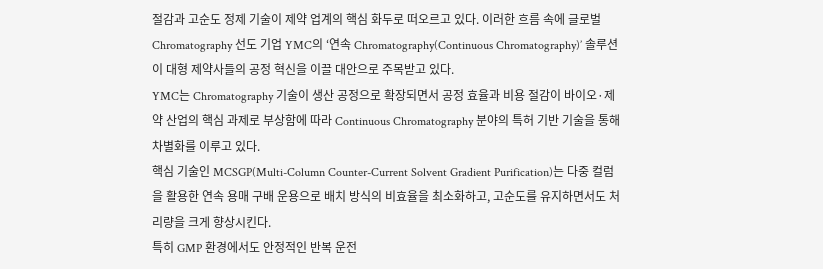절감과 고순도 정제 기술이 제약 업계의 핵심 화두로 떠오르고 있다. 이러한 흐름 속에 글로벌 Chromatography 선도 기업 YMC의 ‘연속 Chromatography(Continuous Chromatography)’ 솔루션이 대형 제약사들의 공정 혁신을 이끌 대안으로 주목받고 있다.
YMC는 Chromatography 기술이 생산 공정으로 확장되면서 공정 효율과 비용 절감이 바이오·제약 산업의 핵심 과제로 부상함에 따라 Continuous Chromatography 분야의 특허 기반 기술을 통해 차별화를 이루고 있다.
핵심 기술인 MCSGP(Multi-Column Counter-Current Solvent Gradient Purification)는 다중 컬럼을 활용한 연속 용매 구배 운용으로 배치 방식의 비효율을 최소화하고, 고순도를 유지하면서도 처리량을 크게 향상시킨다.
특히 GMP 환경에서도 안정적인 반복 운전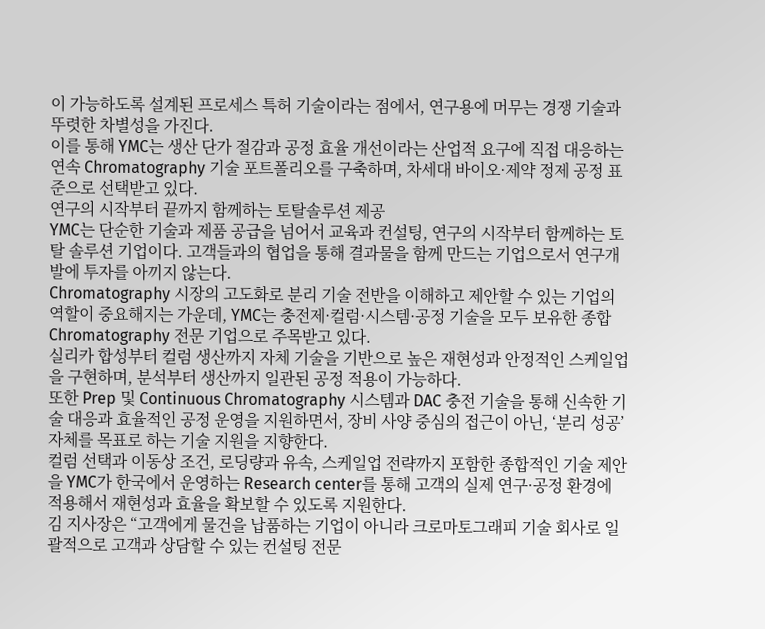이 가능하도록 설계된 프로세스 특허 기술이라는 점에서, 연구용에 머무는 경쟁 기술과 뚜렷한 차별성을 가진다.
이를 통해 YMC는 생산 단가 절감과 공정 효율 개선이라는 산업적 요구에 직접 대응하는 연속 Chromatography 기술 포트폴리오를 구축하며, 차세대 바이오·제약 정제 공정 표준으로 선택받고 있다.
연구의 시작부터 끝까지 함께하는 토탈솔루션 제공
YMC는 단순한 기술과 제품 공급을 넘어서 교육과 컨설팅, 연구의 시작부터 함께하는 토탈 솔루션 기업이다. 고객들과의 협업을 통해 결과물을 함께 만드는 기업으로서 연구개발에 투자를 아끼지 않는다.
Chromatography 시장의 고도화로 분리 기술 전반을 이해하고 제안할 수 있는 기업의 역할이 중요해지는 가운데, YMC는 충전제·컬럼·시스템·공정 기술을 모두 보유한 종합 Chromatography 전문 기업으로 주목받고 있다.
실리카 합성부터 컬럼 생산까지 자체 기술을 기반으로 높은 재현성과 안정적인 스케일업을 구현하며, 분석부터 생산까지 일관된 공정 적용이 가능하다.
또한 Prep 및 Continuous Chromatography 시스템과 DAC 충전 기술을 통해 신속한 기술 대응과 효율적인 공정 운영을 지원하면서, 장비 사양 중심의 접근이 아닌, ‘분리 성공’ 자체를 목표로 하는 기술 지원을 지향한다.
컬럼 선택과 이동상 조건, 로딩량과 유속, 스케일업 전략까지 포함한 종합적인 기술 제안을 YMC가 한국에서 운영하는 Research center를 통해 고객의 실제 연구·공정 환경에 적용해서 재현성과 효율을 확보할 수 있도록 지원한다.
김 지사장은 “고객에게 물건을 납품하는 기업이 아니라 크로마토그래피 기술 회사로 일괄적으로 고객과 상담할 수 있는 컨설팅 전문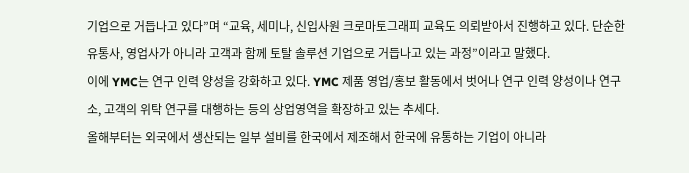기업으로 거듭나고 있다”며 “교육, 세미나, 신입사원 크로마토그래피 교육도 의뢰받아서 진행하고 있다. 단순한 유통사, 영업사가 아니라 고객과 함께 토탈 솔루션 기업으로 거듭나고 있는 과정”이라고 말했다.
이에 YMC는 연구 인력 양성을 강화하고 있다. YMC 제품 영업/홍보 활동에서 벗어나 연구 인력 양성이나 연구소, 고객의 위탁 연구를 대행하는 등의 상업영역을 확장하고 있는 추세다.
올해부터는 외국에서 생산되는 일부 설비를 한국에서 제조해서 한국에 유통하는 기업이 아니라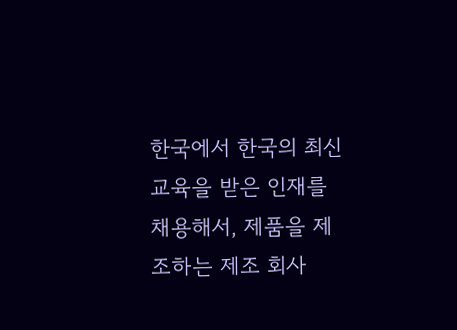한국에서 한국의 최신 교육을 받은 인재를 채용해서, 제품을 제조하는 제조 회사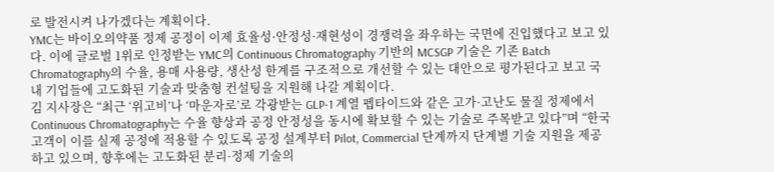로 발전시켜 나가겠다는 계획이다.
YMC는 바이오의약품 정제 공정이 이제 효율성·안정성·재현성이 경쟁력을 좌우하는 국면에 진입했다고 보고 있다. 이에 글로벌 1위로 인정받는 YMC의 Continuous Chromatography 기반의 MCSGP 기술은 기존 Batch Chromatography의 수율, 용매 사용량, 생산성 한계를 구조적으로 개선할 수 있는 대안으로 평가된다고 보고 국내 기업들에 고도화된 기술과 맞춤형 컨설팅을 지원해 나갈 계획이다.
김 지사장은 “최근 ‘위고비’나 ‘마운자로’로 각광받는 GLP-1 계열 펩타이드와 같은 고가·고난도 물질 정제에서 Continuous Chromatography는 수율 향상과 공정 안정성을 동시에 확보할 수 있는 기술로 주목받고 있다”며 “한국 고객이 이를 실제 공정에 적용할 수 있도록 공정 설계부터 Pilot, Commercial 단계까지 단계별 기술 지원을 제공하고 있으며, 향후에는 고도화된 분리·정제 기술의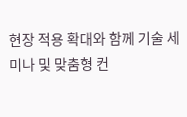현장 적용 확대와 함께 기술 세미나 및 맞춤형 컨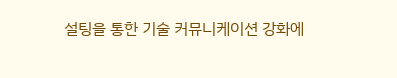설팅을 통한 기술 커뮤니케이션 강화에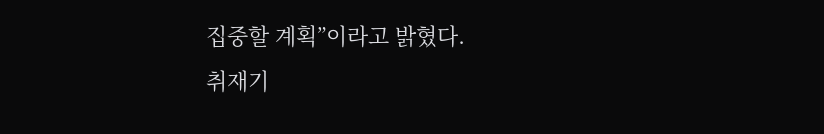집중할 계획”이라고 밝혔다.
취재기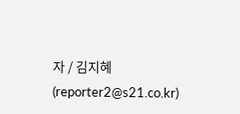자 / 김지혜(reporter2@s21.co.kr)